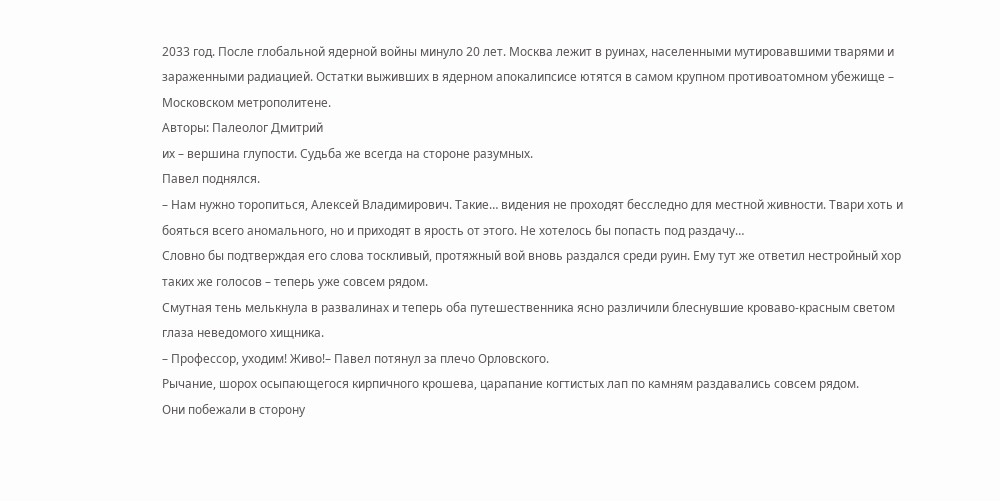2033 год. После глобальной ядерной войны минуло 20 лет. Москва лежит в руинах, населенными мутировавшими тварями и зараженными радиацией. Остатки выживших в ядерном апокалипсисе ютятся в самом крупном противоатомном убежище – Московском метрополитене.
Авторы: Палеолог Дмитрий
их – вершина глупости. Судьба же всегда на стороне разумных.
Павел поднялся.
– Нам нужно торопиться, Алексей Владимирович. Такие… видения не проходят бесследно для местной живности. Твари хоть и бояться всего аномального, но и приходят в ярость от этого. Не хотелось бы попасть под раздачу…
Словно бы подтверждая его слова тоскливый, протяжный вой вновь раздался среди руин. Ему тут же ответил нестройный хор таких же голосов – теперь уже совсем рядом.
Смутная тень мелькнула в развалинах и теперь оба путешественника ясно различили блеснувшие кроваво-красным светом глаза неведомого хищника.
– Профессор, уходим! Живо!– Павел потянул за плечо Орловского.
Рычание, шорох осыпающегося кирпичного крошева, царапание когтистых лап по камням раздавались совсем рядом.
Они побежали в сторону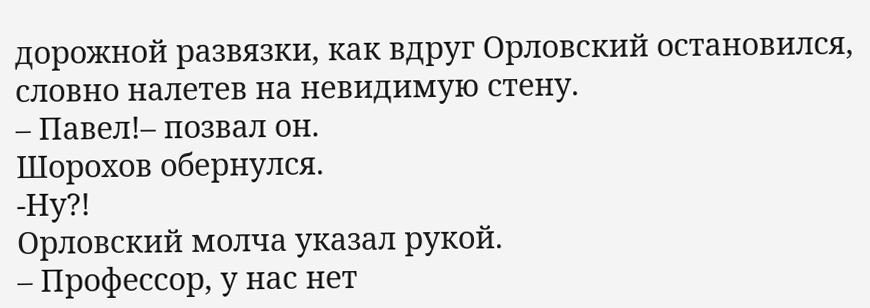дорожной развязки, как вдруг Орловский остановился, словно налетев на невидимую стену.
– Павел!– позвал он.
Шорохов обернулся.
-Ну?!
Орловский молча указал рукой.
– Профессор, у нас нет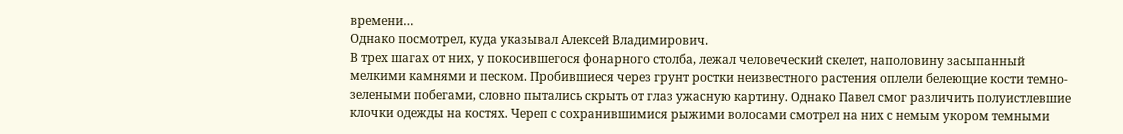времени…
Однако посмотрел, куда указывал Алексей Владимирович.
В трех шагах от них, у покосившегося фонарного столба, лежал человеческий скелет, наполовину засыпанный мелкими камнями и песком. Пробившиеся через грунт ростки неизвестного растения оплели белеющие кости темно-зелеными побегами, словно пытались скрыть от глаз ужасную картину. Однако Павел смог различить полуистлевшие клочки одежды на костях. Череп с сохранившимися рыжими волосами смотрел на них с немым укором темными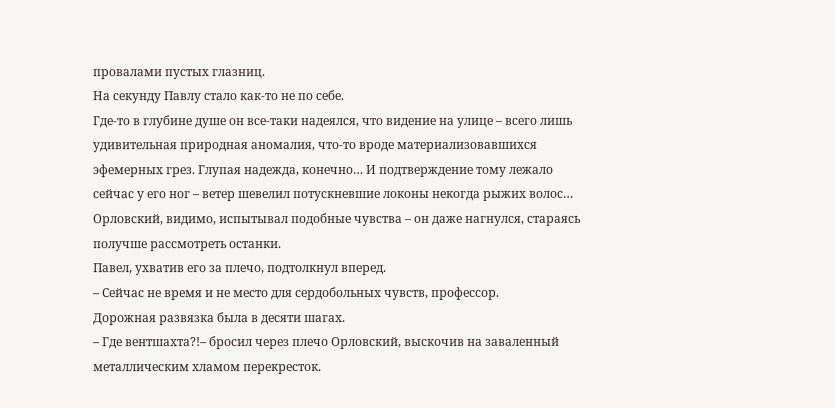провалами пустых глазниц.
На секунду Павлу стало как-то не по себе.
Где-то в глубине душе он все-таки надеялся, что видение на улице – всего лишь удивительная природная аномалия, что-то вроде материализовавшихся эфемерных грез. Глупая надежда, конечно… И подтверждение тому лежало сейчас у его ног – ветер шевелил потускневшие локоны некогда рыжих волос…
Орловский, видимо, испытывал подобные чувства – он даже нагнулся, стараясь получше рассмотреть останки.
Павел, ухватив его за плечо, подтолкнул вперед.
– Сейчас не время и не место для сердобольных чувств, профессор.
Дорожная развязка была в десяти шагах.
– Где вентшахта?!– бросил через плечо Орловский, выскочив на заваленный металлическим хламом перекресток.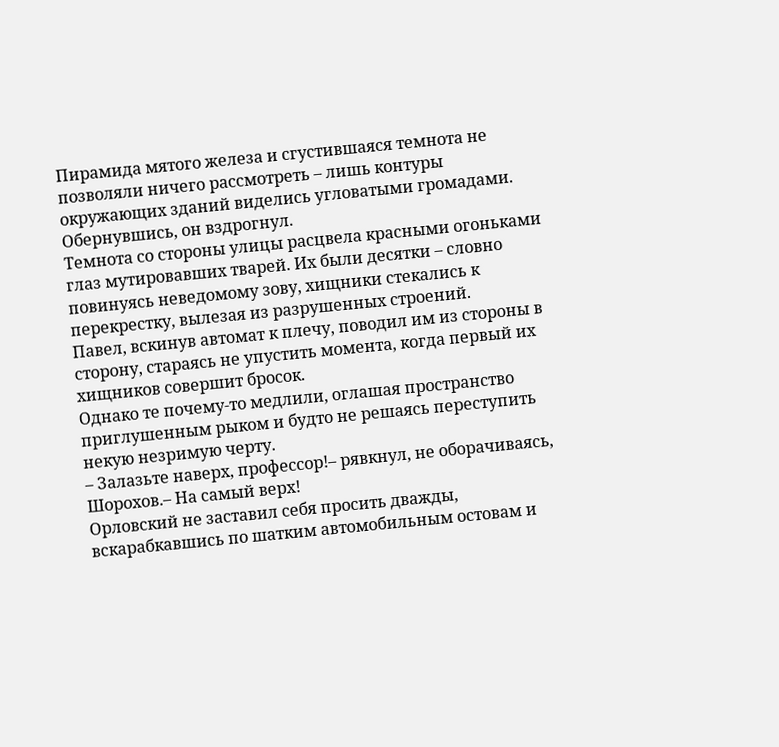Пирамида мятого железа и сгустившаяся темнота не позволяли ничего рассмотреть – лишь контуры окружающих зданий виделись угловатыми громадами.
Обернувшись, он вздрогнул.
Темнота со стороны улицы расцвела красными огоньками глаз мутировавших тварей. Их были десятки – словно повинуясь неведомому зову, хищники стекались к перекрестку, вылезая из разрушенных строений.
Павел, вскинув автомат к плечу, поводил им из стороны в сторону, стараясь не упустить момента, когда первый их хищников совершит бросок.
Однако те почему-то медлили, оглашая пространство приглушенным рыком и будто не решаясь переступить некую незримую черту.
– Залазьте наверх, профессор!– рявкнул, не оборачиваясь, Шорохов.– На самый верх!
Орловский не заставил себя просить дважды, вскарабкавшись по шатким автомобильным остовам и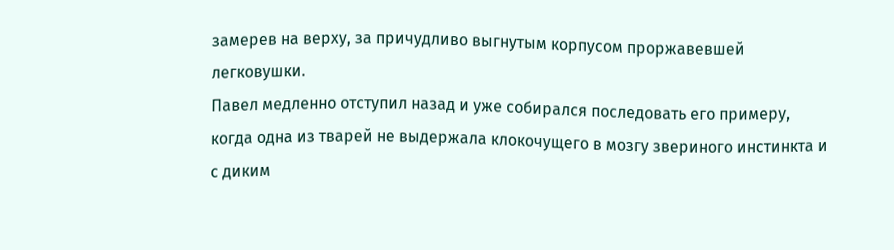замерев на верху, за причудливо выгнутым корпусом проржавевшей легковушки.
Павел медленно отступил назад и уже собирался последовать его примеру, когда одна из тварей не выдержала клокочущего в мозгу звериного инстинкта и с диким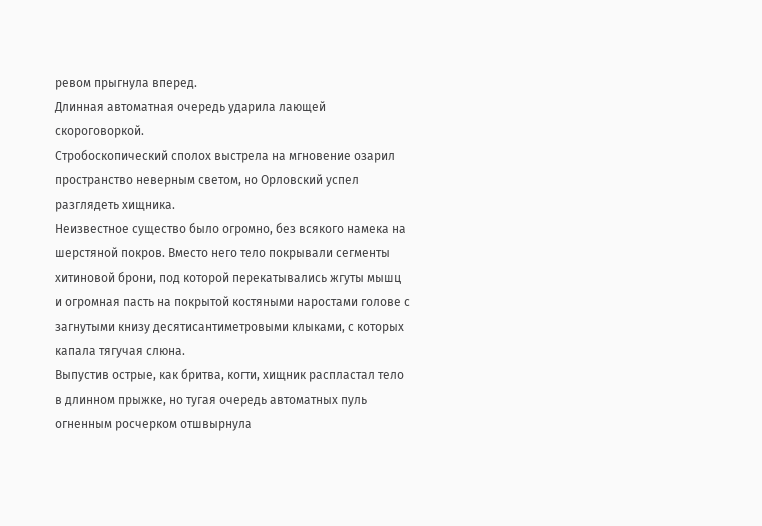ревом прыгнула вперед.
Длинная автоматная очередь ударила лающей скороговоркой.
Стробоскопический сполох выстрела на мгновение озарил пространство неверным светом, но Орловский успел разглядеть хищника.
Неизвестное существо было огромно, без всякого намека на шерстяной покров. Вместо него тело покрывали сегменты хитиновой брони, под которой перекатывались жгуты мышц и огромная пасть на покрытой костяными наростами голове с загнутыми книзу десятисантиметровыми клыками, с которых капала тягучая слюна.
Выпустив острые, как бритва, когти, хищник распластал тело в длинном прыжке, но тугая очередь автоматных пуль огненным росчерком отшвырнула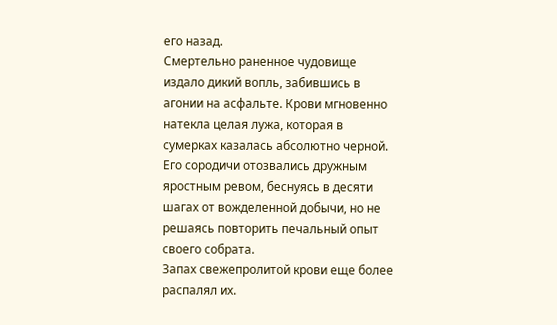его назад.
Смертельно раненное чудовище издало дикий вопль, забившись в агонии на асфальте. Крови мгновенно натекла целая лужа, которая в сумерках казалась абсолютно черной.
Его сородичи отозвались дружным яростным ревом, беснуясь в десяти шагах от вожделенной добычи, но не решаясь повторить печальный опыт своего собрата.
Запах свежепролитой крови еще более распалял их.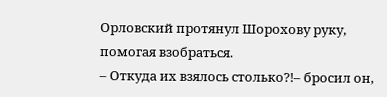Орловский протянул Шорохову руку, помогая взобраться.
– Откуда их взялось столько?!– бросил он,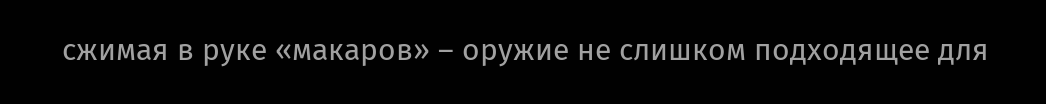сжимая в руке «макаров» – оружие не слишком подходящее для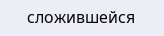сложившейся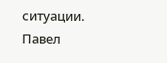ситуации.
Павел